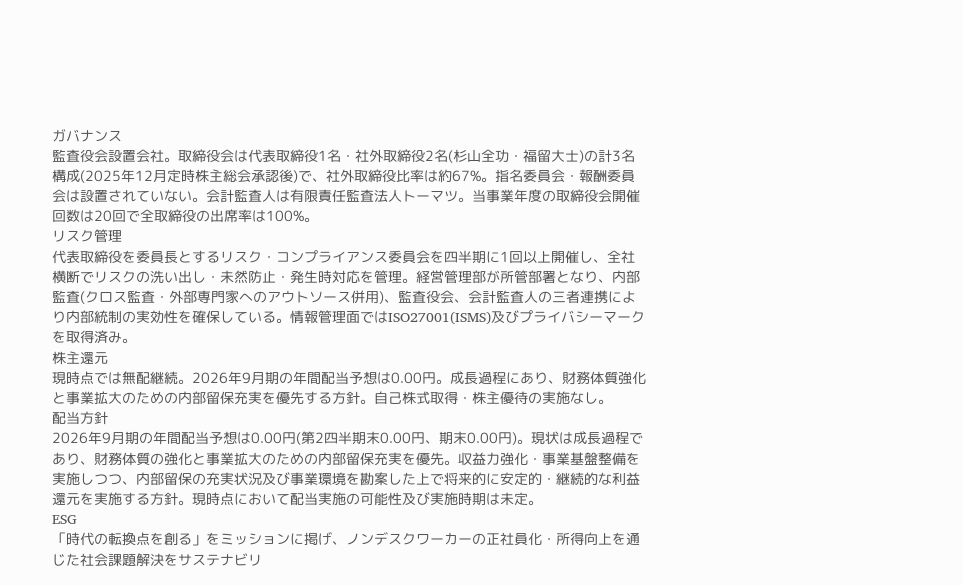ガバナンス
監査役会設置会社。取締役会は代表取締役1名・社外取締役2名(杉山全功・福留大士)の計3名構成(2025年12月定時株主総会承認後)で、社外取締役比率は約67%。指名委員会・報酬委員会は設置されていない。会計監査人は有限責任監査法人トーマツ。当事業年度の取締役会開催回数は20回で全取締役の出席率は100%。
リスク管理
代表取締役を委員長とするリスク・コンプライアンス委員会を四半期に1回以上開催し、全社横断でリスクの洗い出し・未然防止・発生時対応を管理。経営管理部が所管部署となり、内部監査(クロス監査・外部専門家へのアウトソース併用)、監査役会、会計監査人の三者連携により内部統制の実効性を確保している。情報管理面ではISO27001(ISMS)及びプライバシーマークを取得済み。
株主還元
現時点では無配継続。2026年9月期の年間配当予想は0.00円。成長過程にあり、財務体質強化と事業拡大のための内部留保充実を優先する方針。自己株式取得・株主優待の実施なし。
配当方針
2026年9月期の年間配当予想は0.00円(第2四半期末0.00円、期末0.00円)。現状は成長過程であり、財務体質の強化と事業拡大のための内部留保充実を優先。収益力強化・事業基盤整備を実施しつつ、内部留保の充実状況及び事業環境を勘案した上で将来的に安定的・継続的な利益還元を実施する方針。現時点において配当実施の可能性及び実施時期は未定。
ESG
「時代の転換点を創る」をミッションに掲げ、ノンデスクワーカーの正社員化・所得向上を通じた社会課題解決をサステナビリ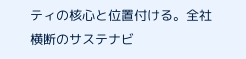ティの核心と位置付ける。全社横断のサステナビ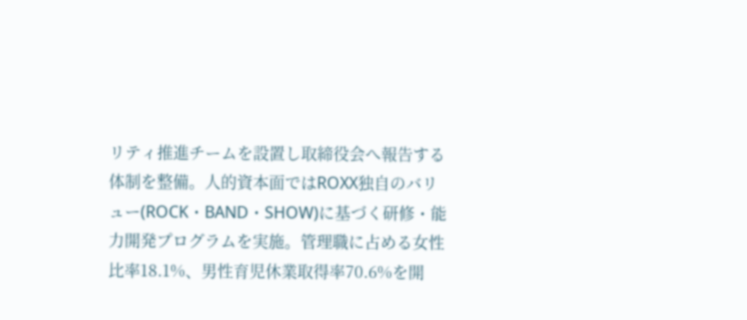リティ推進チームを設置し取締役会へ報告する体制を整備。人的資本面ではROXX独自のバリュー(ROCK・BAND・SHOW)に基づく研修・能力開発プログラムを実施。管理職に占める女性比率18.1%、男性育児休業取得率70.6%を開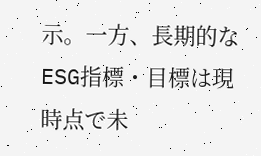示。一方、長期的なESG指標・目標は現時点で未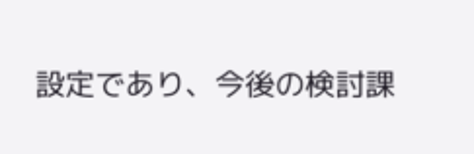設定であり、今後の検討課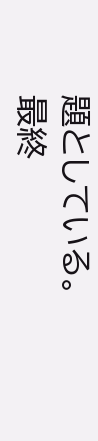題としている。
最終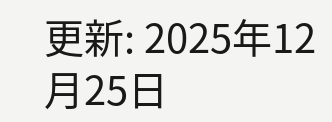更新: 2025年12月25日